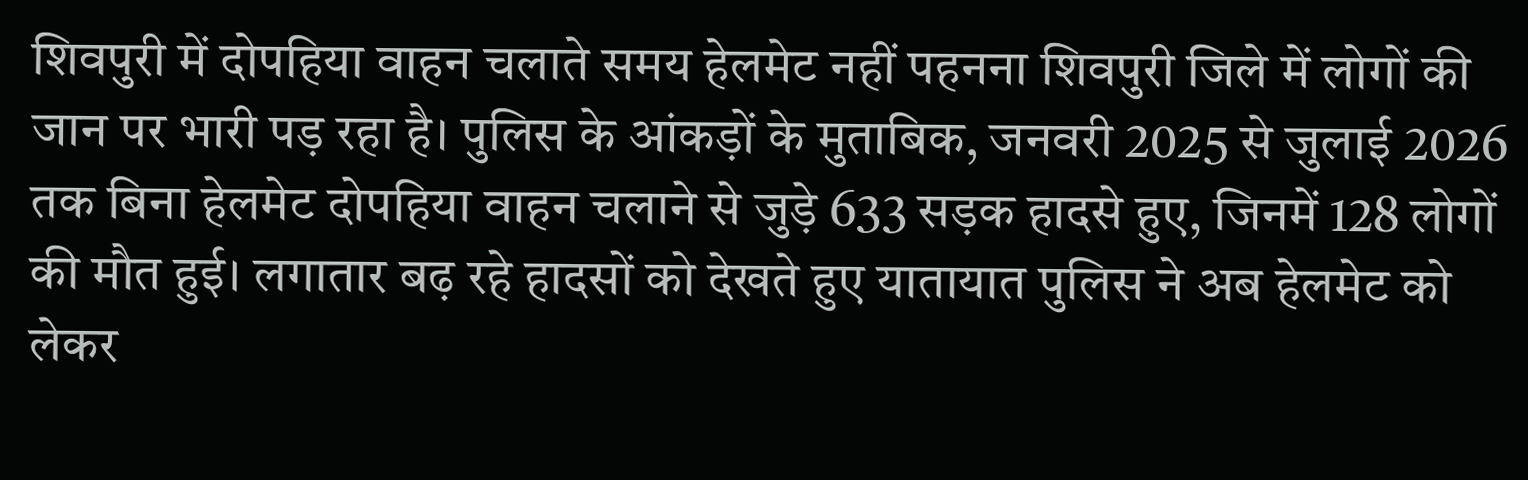शिवपुरी में दोपहिया वाहन चलाते समय हेलमेट नहीं पहनना शिवपुरी जिले में लोगों की जान पर भारी पड़ रहा है। पुलिस के आंकड़ों के मुताबिक, जनवरी 2025 से जुलाई 2026 तक बिना हेलमेट दोपहिया वाहन चलाने से जुड़े 633 सड़क हादसे हुए, जिनमें 128 लोगों की मौत हुई। लगातार बढ़ रहे हादसों को देखते हुए यातायात पुलिस ने अब हेलमेट को लेकर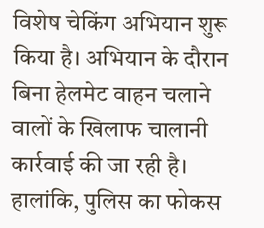विशेष चेकिंग अभियान शुरू किया है। अभियान के दौरान बिना हेलमेट वाहन चलाने वालों के खिलाफ चालानी कार्रवाई की जा रही है। हालांकि, पुलिस का फोकस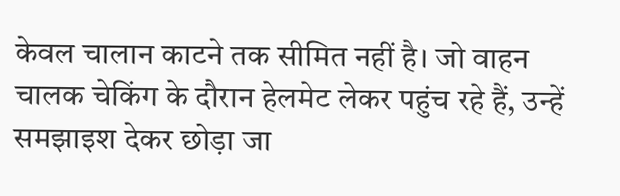केवल चालान काटने तक सीमित नहीं है। जो वाहन चालक चेकिंग के दौरान हेलमेट लेकर पहुंच रहे हैं, उन्हें समझाइश देकर छोड़ा जा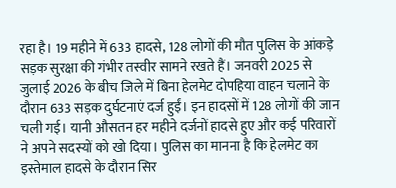रहा है। 19 महीने में 633 हादसे, 128 लोगों की मौत पुलिस के आंकड़े सड़क सुरक्षा की गंभीर तस्वीर सामने रखते हैं। जनवरी 2025 से जुलाई 2026 के बीच जिले में बिना हेलमेट दोपहिया वाहन चलाने के दौरान 633 सड़क दुर्घटनाएं दर्ज हुईं। इन हादसों में 128 लोगों की जान चली गई। यानी औसतन हर महीने दर्जनों हादसे हुए और कई परिवारों ने अपने सदस्यों को खो दिया। पुलिस का मानना है कि हेलमेट का इस्तेमाल हादसे के दौरान सिर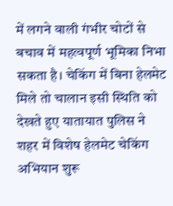में लगने वाली गंभीर चोटों से बचाव में महत्वपूर्ण भूमिका निभा सकता है। चेकिंग में बिना हेलमेट मिले तो चालान इसी स्थिति को देखते हुए यातायात पुलिस ने शहर में विशेष हेलमेट चेकिंग अभियान शुरू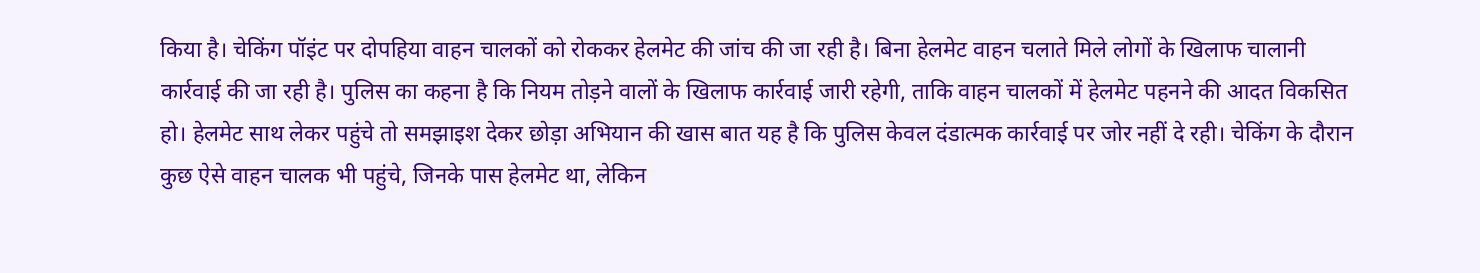किया है। चेकिंग पॉइंट पर दोपहिया वाहन चालकों को रोककर हेलमेट की जांच की जा रही है। बिना हेलमेट वाहन चलाते मिले लोगों के खिलाफ चालानी कार्रवाई की जा रही है। पुलिस का कहना है कि नियम तोड़ने वालों के खिलाफ कार्रवाई जारी रहेगी, ताकि वाहन चालकों में हेलमेट पहनने की आदत विकसित हो। हेलमेट साथ लेकर पहुंचे तो समझाइश देकर छोड़ा अभियान की खास बात यह है कि पुलिस केवल दंडात्मक कार्रवाई पर जोर नहीं दे रही। चेकिंग के दौरान कुछ ऐसे वाहन चालक भी पहुंचे, जिनके पास हेलमेट था, लेकिन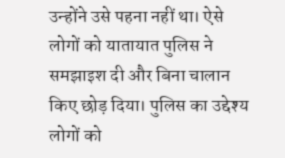उन्होंने उसे पहना नहीं था। ऐसे लोगों को यातायात पुलिस ने समझाइश दी और बिना चालान किए छोड़ दिया। पुलिस का उद्देश्य लोगों को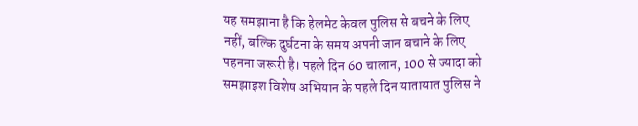यह समझाना है कि हेलमेट केवल पुलिस से बचने के लिए नहीं, बल्कि दुर्घटना के समय अपनी जान बचाने के लिए पहनना जरूरी है। पहले दिन 60 चालान, 100 से ज्यादा को समझाइश विशेष अभियान के पहले दिन यातायात पुलिस ने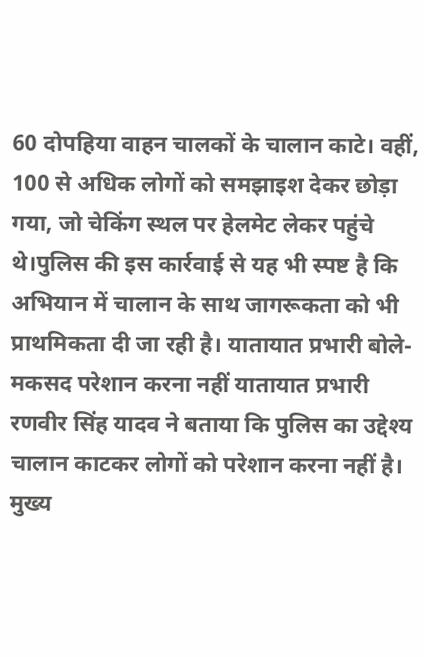60 दोपहिया वाहन चालकों के चालान काटे। वहीं, 100 से अधिक लोगों को समझाइश देकर छोड़ा गया, जो चेकिंग स्थल पर हेलमेट लेकर पहुंचे थे।पुलिस की इस कार्रवाई से यह भी स्पष्ट है कि अभियान में चालान के साथ जागरूकता को भी प्राथमिकता दी जा रही है। यातायात प्रभारी बोले- मकसद परेशान करना नहीं यातायात प्रभारी रणवीर सिंह यादव ने बताया कि पुलिस का उद्देश्य चालान काटकर लोगों को परेशान करना नहीं है। मुख्य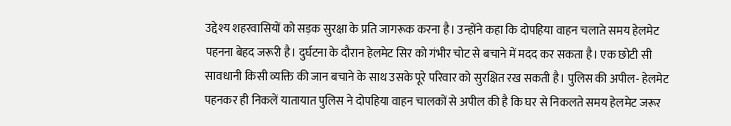उद्देश्य शहरवासियों को सड़क सुरक्षा के प्रति जागरूक करना है। उन्होंने कहा कि दोपहिया वाहन चलाते समय हेलमेट पहनना बेहद जरूरी है। दुर्घटना के दौरान हेलमेट सिर को गंभीर चोट से बचाने में मदद कर सकता है। एक छोटी सी सावधानी किसी व्यक्ति की जान बचाने के साथ उसके पूरे परिवार को सुरक्षित रख सकती है। पुलिस की अपील- हेलमेट पहनकर ही निकलें यातायात पुलिस ने दोपहिया वाहन चालकों से अपील की है कि घर से निकलते समय हेलमेट जरूर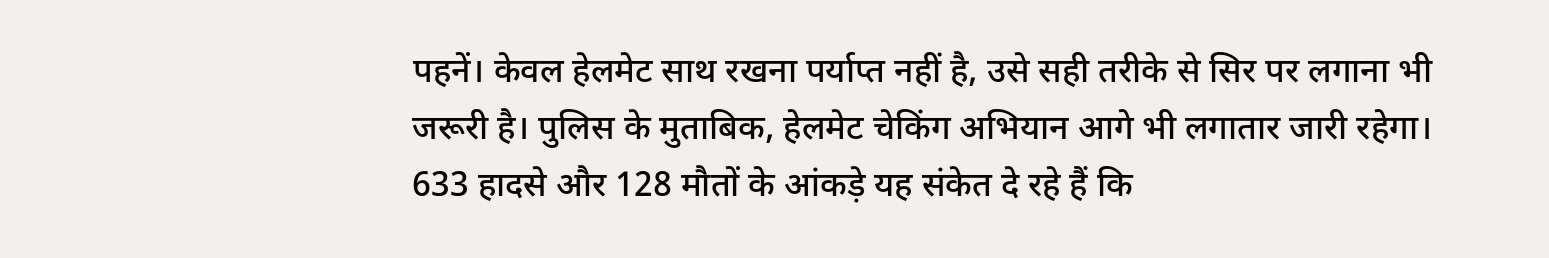पहनें। केवल हेलमेट साथ रखना पर्याप्त नहीं है, उसे सही तरीके से सिर पर लगाना भी जरूरी है। पुलिस के मुताबिक, हेलमेट चेकिंग अभियान आगे भी लगातार जारी रहेगा। 633 हादसे और 128 मौतों के आंकड़े यह संकेत दे रहे हैं कि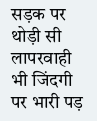सड़क पर थोड़ी सी लापरवाही भी जिंदगी पर भारी पड़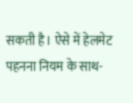सकती है। ऐसे में हेलमेट पहनना नियम के साथ-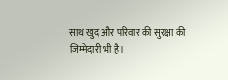साथ खुद और परिवार की सुरक्षा की जिम्मेदारी भी है।